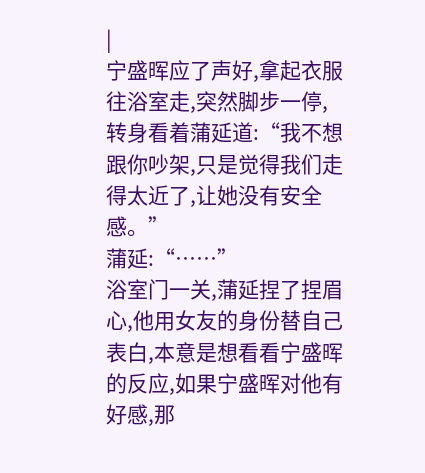|
宁盛晖应了声好,拿起衣服往浴室走,突然脚步一停,转身看着蒲延道:“我不想跟你吵架,只是觉得我们走得太近了,让她没有安全感。”
蒲延:“……”
浴室门一关,蒲延捏了捏眉心,他用女友的身份替自己表白,本意是想看看宁盛晖的反应,如果宁盛晖对他有好感,那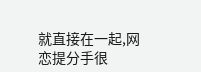就直接在一起,网恋提分手很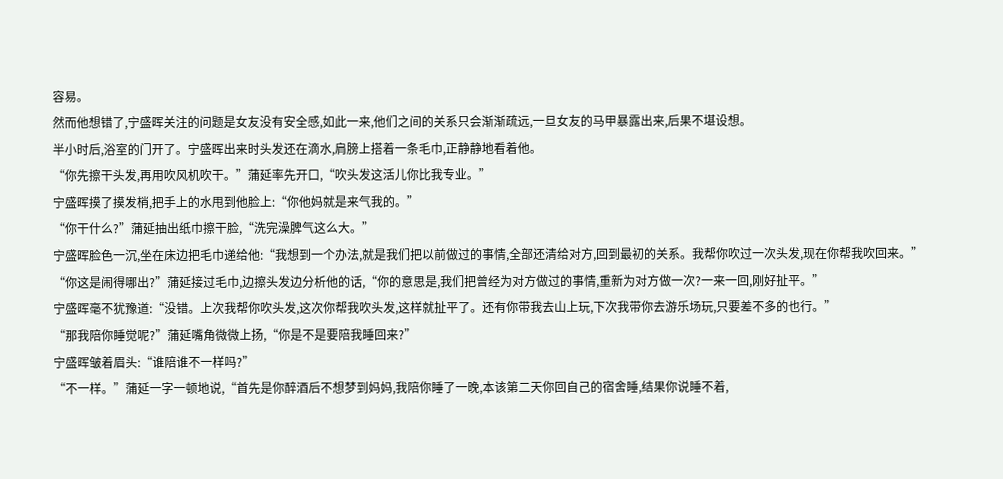容易。
然而他想错了,宁盛晖关注的问题是女友没有安全感,如此一来,他们之间的关系只会渐渐疏远,一旦女友的马甲暴露出来,后果不堪设想。
半小时后,浴室的门开了。宁盛晖出来时头发还在滴水,肩膀上搭着一条毛巾,正静静地看着他。
“你先擦干头发,再用吹风机吹干。”蒲延率先开口,“吹头发这活儿你比我专业。”
宁盛晖摸了摸发梢,把手上的水甩到他脸上:“你他妈就是来气我的。”
“你干什么?”蒲延抽出纸巾擦干脸,“洗完澡脾气这么大。”
宁盛晖脸色一沉,坐在床边把毛巾递给他:“我想到一个办法,就是我们把以前做过的事情,全部还清给对方,回到最初的关系。我帮你吹过一次头发,现在你帮我吹回来。”
“你这是闹得哪出?”蒲延接过毛巾,边擦头发边分析他的话,“你的意思是,我们把曾经为对方做过的事情,重新为对方做一次?一来一回,刚好扯平。”
宁盛晖毫不犹豫道:“没错。上次我帮你吹头发,这次你帮我吹头发,这样就扯平了。还有你带我去山上玩,下次我带你去游乐场玩,只要差不多的也行。”
“那我陪你睡觉呢?”蒲延嘴角微微上扬,“你是不是要陪我睡回来?”
宁盛晖皱着眉头:“谁陪谁不一样吗?”
“不一样。”蒲延一字一顿地说,“首先是你醉酒后不想梦到妈妈,我陪你睡了一晚,本该第二天你回自己的宿舍睡,结果你说睡不着,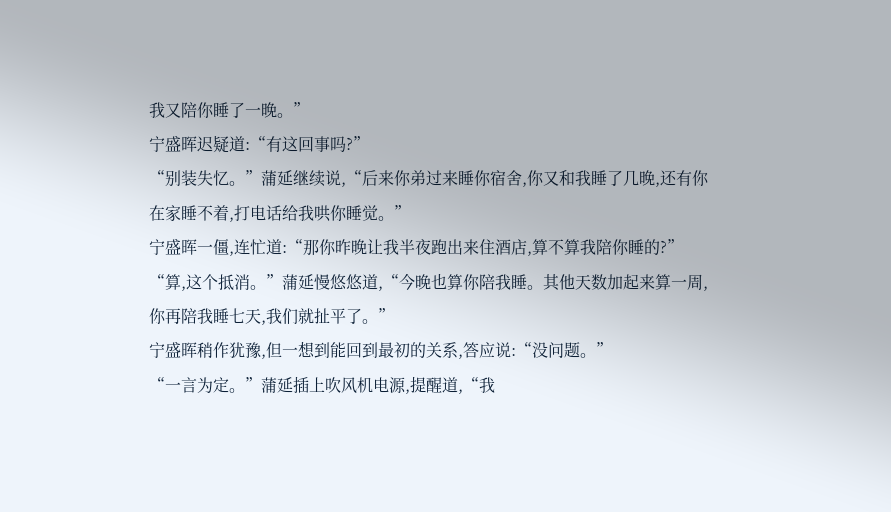我又陪你睡了一晚。”
宁盛晖迟疑道:“有这回事吗?”
“别装失忆。”蒲延继续说,“后来你弟过来睡你宿舍,你又和我睡了几晚,还有你在家睡不着,打电话给我哄你睡觉。”
宁盛晖一僵,连忙道:“那你昨晚让我半夜跑出来住酒店,算不算我陪你睡的?”
“算,这个抵消。”蒲延慢悠悠道,“今晚也算你陪我睡。其他天数加起来算一周,你再陪我睡七天,我们就扯平了。”
宁盛晖稍作犹豫,但一想到能回到最初的关系,答应说:“没问题。”
“一言为定。”蒲延插上吹风机电源,提醒道,“我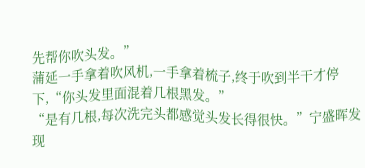先帮你吹头发。”
蒲延一手拿着吹风机,一手拿着梳子,终于吹到半干才停下,“你头发里面混着几根黑发。”
“是有几根,每次洗完头都感觉头发长得很快。”宁盛晖发现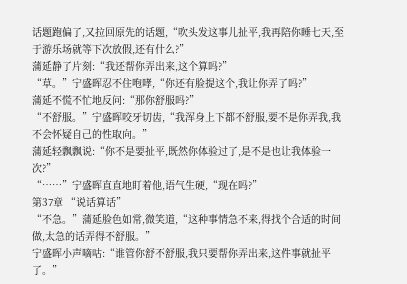话题跑偏了,又拉回原先的话题,“吹头发这事儿扯平,我再陪你睡七天,至于游乐场就等下次放假,还有什么?”
蒲延静了片刻:“我还帮你弄出来,这个算吗?”
“草。”宁盛晖忍不住咆哮,“你还有脸提这个,我让你弄了吗?”
蒲延不慌不忙地反问:“那你舒服吗?”
“不舒服。”宁盛晖咬牙切齿,“我浑身上下都不舒服,要不是你弄我,我不会怀疑自己的性取向。”
蒲延轻飘飘说:“你不是要扯平,既然你体验过了,是不是也让我体验一次?”
“……”宁盛晖直直地盯着他,语气生硬,“现在吗?”
第37章 “说话算话”
“不急。”蒲延脸色如常,微笑道,“这种事情急不来,得找个合适的时间做,太急的话弄得不舒服。”
宁盛晖小声嘀咕:“谁管你舒不舒服,我只要帮你弄出来,这件事就扯平了。”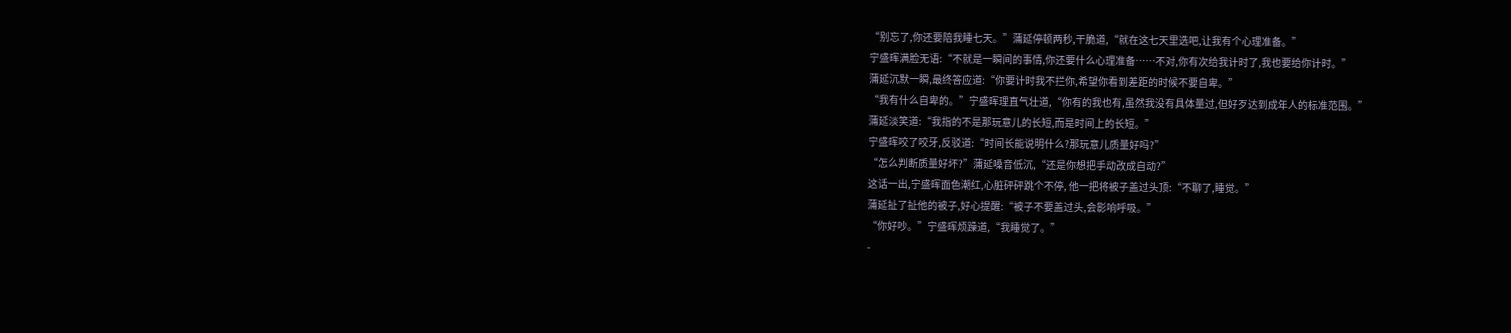“别忘了,你还要陪我睡七天。”蒲延停顿两秒,干脆道,“就在这七天里选吧,让我有个心理准备。”
宁盛晖满脸无语:“不就是一瞬间的事情,你还要什么心理准备……不对,你有次给我计时了,我也要给你计时。”
蒲延沉默一瞬,最终答应道:“你要计时我不拦你,希望你看到差距的时候不要自卑。”
“我有什么自卑的。”宁盛晖理直气壮道,“你有的我也有,虽然我没有具体量过,但好歹达到成年人的标准范围。”
蒲延淡笑道:“我指的不是那玩意儿的长短,而是时间上的长短。”
宁盛晖咬了咬牙,反驳道:“时间长能说明什么?那玩意儿质量好吗?”
“怎么判断质量好坏?”蒲延嗓音低沉,“还是你想把手动改成自动?”
这话一出,宁盛晖面色潮红,心脏砰砰跳个不停, 他一把将被子盖过头顶:“不聊了,睡觉。”
蒲延扯了扯他的被子,好心提醒:“被子不要盖过头,会影响呼吸。”
“你好吵。”宁盛晖烦躁道,“我睡觉了。”
-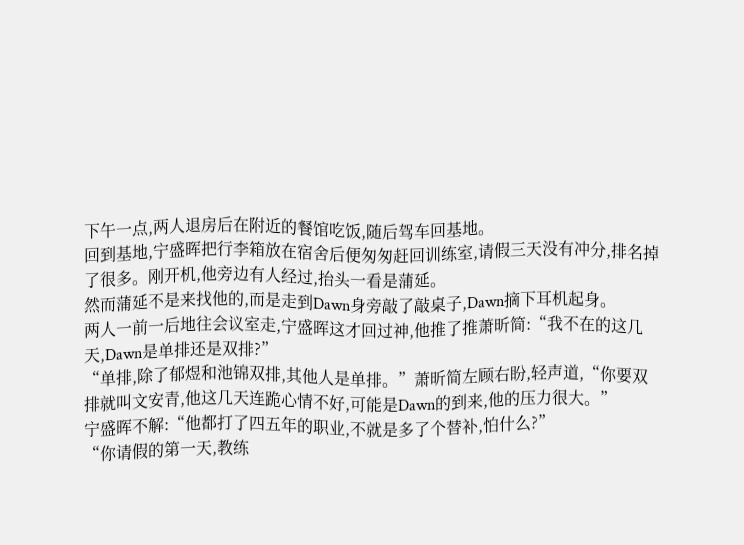下午一点,两人退房后在附近的餐馆吃饭,随后驾车回基地。
回到基地,宁盛晖把行李箱放在宿舍后便匆匆赶回训练室,请假三天没有冲分,排名掉了很多。刚开机,他旁边有人经过,抬头一看是蒲延。
然而蒲延不是来找他的,而是走到Dawn身旁敲了敲桌子,Dawn摘下耳机起身。
两人一前一后地往会议室走,宁盛晖这才回过神,他推了推萧昕简:“我不在的这几天,Dawn是单排还是双排?”
“单排,除了郁煜和池锦双排,其他人是单排。”萧昕简左顾右盼,轻声道,“你要双排就叫文安青,他这几天连跪心情不好,可能是Dawn的到来,他的压力很大。”
宁盛晖不解:“他都打了四五年的职业,不就是多了个替补,怕什么?”
“你请假的第一天,教练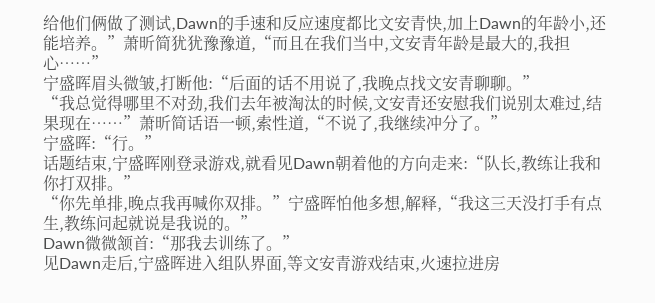给他们俩做了测试,Dawn的手速和反应速度都比文安青快,加上Dawn的年龄小,还能培养。”萧昕简犹犹豫豫道,“而且在我们当中,文安青年龄是最大的,我担心……”
宁盛晖眉头微皱,打断他:“后面的话不用说了,我晚点找文安青聊聊。”
“我总觉得哪里不对劲,我们去年被淘汰的时候,文安青还安慰我们说别太难过,结果现在……”萧昕简话语一顿,索性道,“不说了,我继续冲分了。”
宁盛晖:“行。”
话题结束,宁盛晖刚登录游戏,就看见Dawn朝着他的方向走来:“队长,教练让我和你打双排。”
“你先单排,晚点我再喊你双排。”宁盛晖怕他多想,解释,“我这三天没打手有点生,教练问起就说是我说的。”
Dawn微微颔首:“那我去训练了。”
见Dawn走后,宁盛晖进入组队界面,等文安青游戏结束,火速拉进房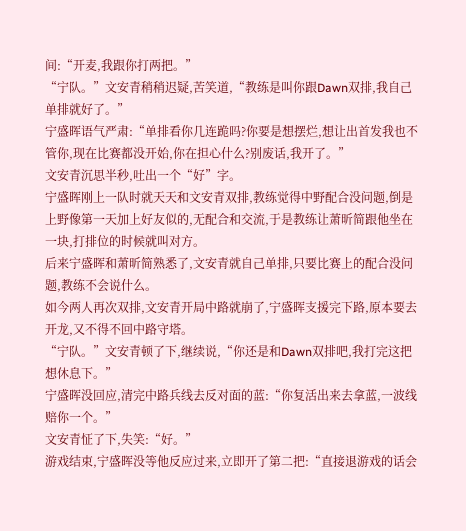间:“开麦,我跟你打两把。”
“宁队。”文安青稍稍迟疑,苦笑道,“教练是叫你跟Dawn双排,我自己单排就好了。”
宁盛晖语气严肃:“单排看你几连跪吗?你要是想摆烂,想让出首发我也不管你,现在比赛都没开始,你在担心什么?别废话,我开了。”
文安青沉思半秒,吐出一个“好”字。
宁盛晖刚上一队时就天天和文安青双排,教练觉得中野配合没问题,倒是上野像第一天加上好友似的,无配合和交流,于是教练让萧昕简跟他坐在一块,打排位的时候就叫对方。
后来宁盛晖和萧昕简熟悉了,文安青就自己单排,只要比赛上的配合没问题,教练不会说什么。
如今两人再次双排,文安青开局中路就崩了,宁盛晖支援完下路,原本要去开龙,又不得不回中路守塔。
“宁队。”文安青顿了下,继续说,“你还是和Dawn双排吧,我打完这把想休息下。”
宁盛晖没回应,清完中路兵线去反对面的蓝:“你复活出来去拿蓝,一波线赔你一个。”
文安青怔了下,失笑:“好。”
游戏结束,宁盛晖没等他反应过来,立即开了第二把:“直接退游戏的话会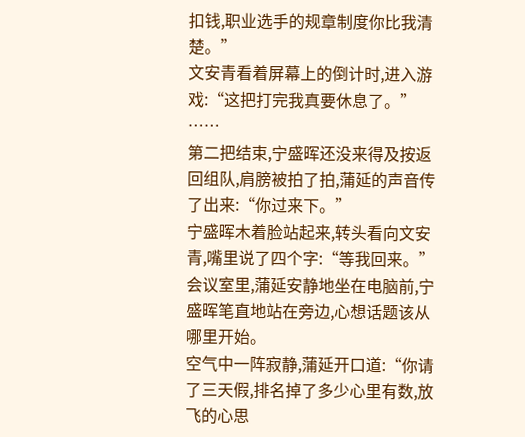扣钱,职业选手的规章制度你比我清楚。”
文安青看着屏幕上的倒计时,进入游戏:“这把打完我真要休息了。”
……
第二把结束,宁盛晖还没来得及按返回组队,肩膀被拍了拍,蒲延的声音传了出来:“你过来下。”
宁盛晖木着脸站起来,转头看向文安青,嘴里说了四个字:“等我回来。”
会议室里,蒲延安静地坐在电脑前,宁盛晖笔直地站在旁边,心想话题该从哪里开始。
空气中一阵寂静,蒲延开口道:“你请了三天假,排名掉了多少心里有数,放飞的心思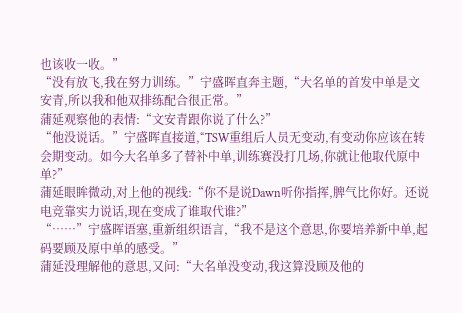也该收一收。”
“没有放飞,我在努力训练。”宁盛晖直奔主题,“大名单的首发中单是文安青,所以我和他双排练配合很正常。”
蒲延观察他的表情:“文安青跟你说了什么?”
“他没说话。”宁盛晖直接道,“TSW重组后人员无变动,有变动你应该在转会期变动。如今大名单多了替补中单,训练赛没打几场,你就让他取代原中单?”
蒲延眼眸微动,对上他的视线:“你不是说Dawn听你指挥,脾气比你好。还说电竞靠实力说话,现在变成了谁取代谁?”
“……”宁盛晖语塞,重新组织语言,“我不是这个意思,你要培养新中单,起码要顾及原中单的感受。”
蒲延没理解他的意思,又问:“大名单没变动,我这算没顾及他的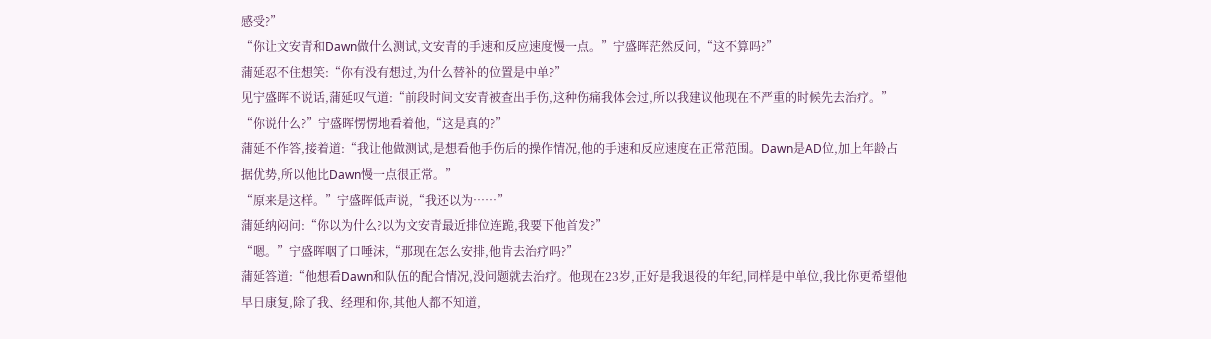感受?”
“你让文安青和Dawn做什么测试,文安青的手速和反应速度慢一点。”宁盛晖茫然反问,“这不算吗?”
蒲延忍不住想笑:“你有没有想过,为什么替补的位置是中单?”
见宁盛晖不说话,蒲延叹气道:“前段时间文安青被查出手伤,这种伤痛我体会过,所以我建议他现在不严重的时候先去治疗。”
“你说什么?”宁盛晖愣愣地看着他,“这是真的?”
蒲延不作答,接着道:“我让他做测试,是想看他手伤后的操作情况,他的手速和反应速度在正常范围。Dawn是AD位,加上年龄占据优势,所以他比Dawn慢一点很正常。”
“原来是这样。”宁盛晖低声说,“我还以为……”
蒲延纳闷问:“你以为什么?以为文安青最近排位连跪,我要下他首发?”
“嗯。”宁盛晖咽了口唾沫,“那现在怎么安排,他肯去治疗吗?”
蒲延答道:“他想看Dawn和队伍的配合情况,没问题就去治疗。他现在23岁,正好是我退役的年纪,同样是中单位,我比你更希望他早日康复,除了我、经理和你,其他人都不知道,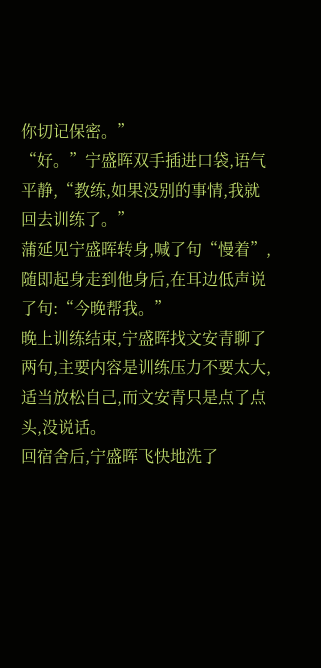你切记保密。”
“好。”宁盛晖双手插进口袋,语气平静,“教练,如果没别的事情,我就回去训练了。”
蒲延见宁盛晖转身,喊了句“慢着”,随即起身走到他身后,在耳边低声说了句:“今晚帮我。”
晚上训练结束,宁盛晖找文安青聊了两句,主要内容是训练压力不要太大,适当放松自己,而文安青只是点了点头,没说话。
回宿舍后,宁盛晖飞快地洗了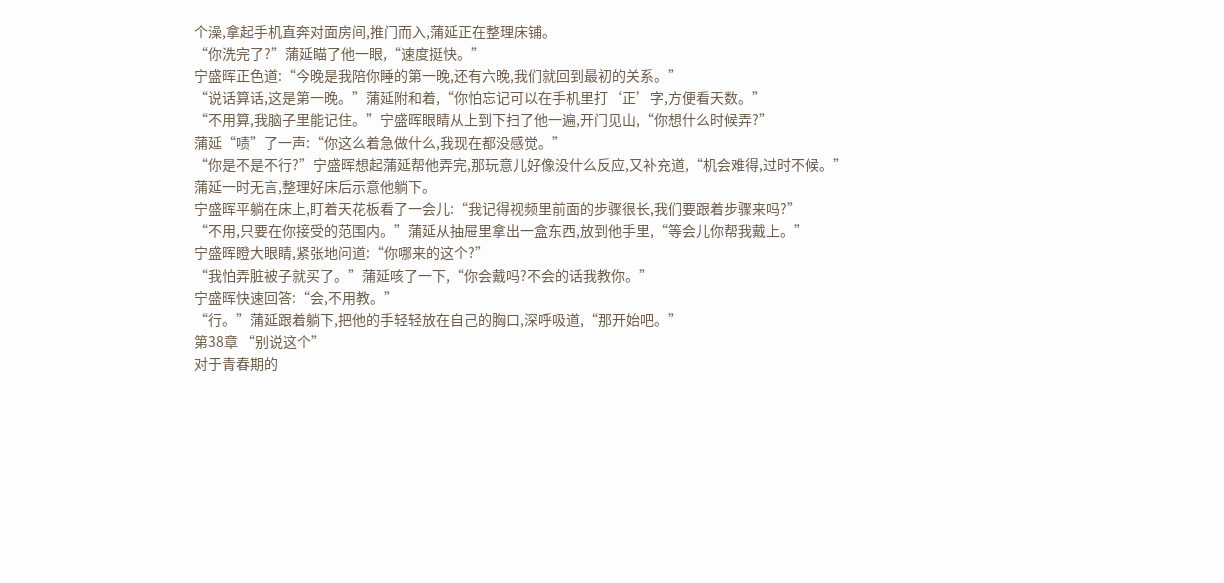个澡,拿起手机直奔对面房间,推门而入,蒲延正在整理床铺。
“你洗完了?”蒲延瞄了他一眼,“速度挺快。”
宁盛晖正色道:“今晚是我陪你睡的第一晚,还有六晚,我们就回到最初的关系。”
“说话算话,这是第一晚。”蒲延附和着,“你怕忘记可以在手机里打‘正’字,方便看天数。”
“不用算,我脑子里能记住。”宁盛晖眼睛从上到下扫了他一遍,开门见山,“你想什么时候弄?”
蒲延“啧”了一声:“你这么着急做什么,我现在都没感觉。”
“你是不是不行?”宁盛晖想起蒲延帮他弄完,那玩意儿好像没什么反应,又补充道,“机会难得,过时不候。”
蒲延一时无言,整理好床后示意他躺下。
宁盛晖平躺在床上,盯着天花板看了一会儿:“我记得视频里前面的步骤很长,我们要跟着步骤来吗?”
“不用,只要在你接受的范围内。”蒲延从抽屉里拿出一盒东西,放到他手里,“等会儿你帮我戴上。”
宁盛晖瞪大眼睛,紧张地问道:“你哪来的这个?”
“我怕弄脏被子就买了。”蒲延咳了一下,“你会戴吗?不会的话我教你。”
宁盛晖快速回答:“会,不用教。”
“行。”蒲延跟着躺下,把他的手轻轻放在自己的胸口,深呼吸道,“那开始吧。”
第38章 “别说这个”
对于青春期的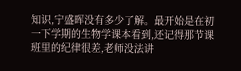知识,宁盛晖没有多少了解。最开始是在初一下学期的生物学课本看到,还记得那节课班里的纪律很差,老师没法讲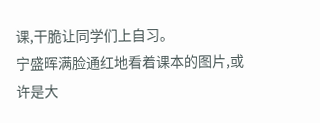课,干脆让同学们上自习。
宁盛晖满脸通红地看着课本的图片,或许是大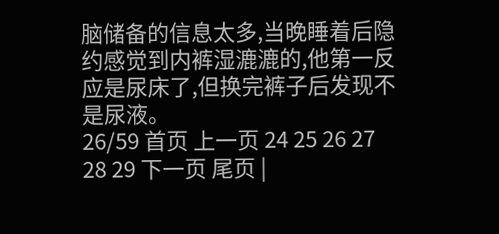脑储备的信息太多,当晚睡着后隐约感觉到内裤湿漉漉的,他第一反应是尿床了,但换完裤子后发现不是尿液。
26/59 首页 上一页 24 25 26 27 28 29 下一页 尾页 |